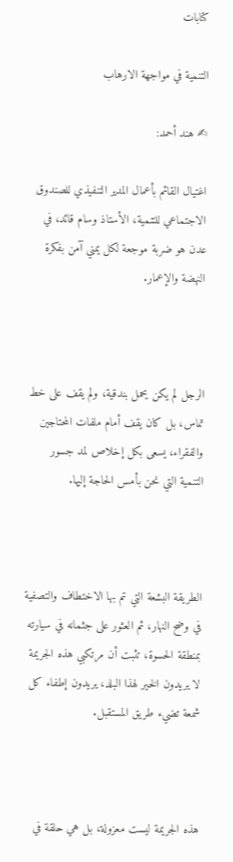كتابات

التنمية في مواجهة الارهاب

✍ هند أحمد:

اغتيال القائم بأعمال المدير التنفيذي للصندوق الاجتماعي للتنمية، الأستاذ وسام قائد، في عدن هو ضربة موجعة لكل يمني آمن بفكرة النهضة والإعمار.



الرجل لم يكن يحمل بندقية، ولم يقف على خط تماس، بل كان يقف أمام ملفات المحتاجين والفقراء، يسعى بكل إخلاص لمد جسور التنمية التي نحن بأمس الحاجة إليها.



الطريقة البشعة التي تم بها الاختطاف والتصفية في وضح النهار، ثم العثور على جثمانه في سيارته بمنطقة الحسوة، تثبت أن مرتكبي هذه الجريمة لا يريدون الخير لهذا البلد، يريدون إطفاء كل شمعة تضيء طريق المستقبل.



هذه الجريمة ليست معزولة، بل هي حلقة في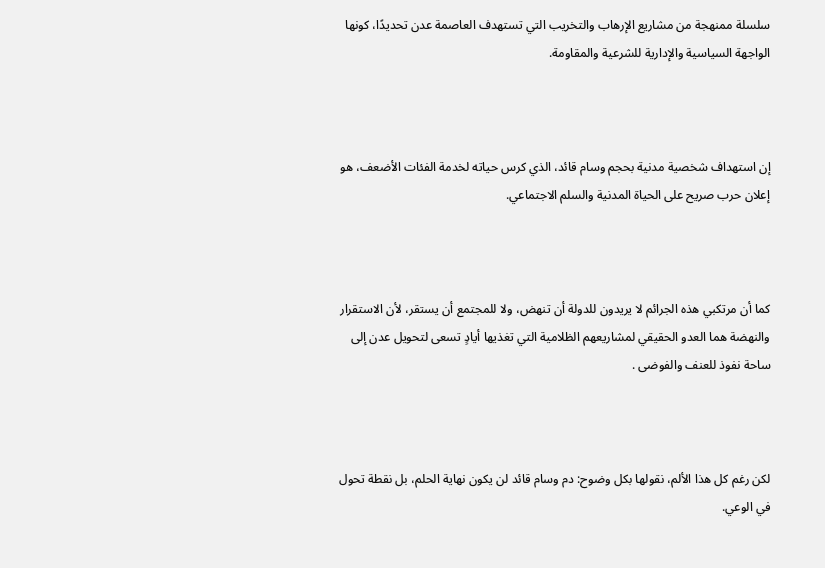سلسلة ممنهجة من مشاريع الإرهاب والتخريب التي تستهدف العاصمة عدن تحديدًا، كونها الواجهة السياسية والإدارية للشرعية والمقاومة.



إن استهداف شخصية مدنية بحجم وسام قائد، الذي كرس حياته لخدمة الفئات الأضعف، هو إعلان حرب صريح على الحياة المدنية والسلم الاجتماعي.



كما أن مرتكبي هذه الجرائم لا يريدون للدولة أن تنهض، ولا للمجتمع أن يستقر، لأن الاستقرار والنهضة هما العدو الحقيقي لمشاريعهم الظلامية التي تغذيها أيادٍ تسعى لتحويل عدن إلى ساحة نفوذ للعنف والفوضى .



لكن رغم كل هذا الألم، نقولها بكل وضوح: دم وسام قائد لن يكون نهاية الحلم، بل نقطة تحول في الوعي.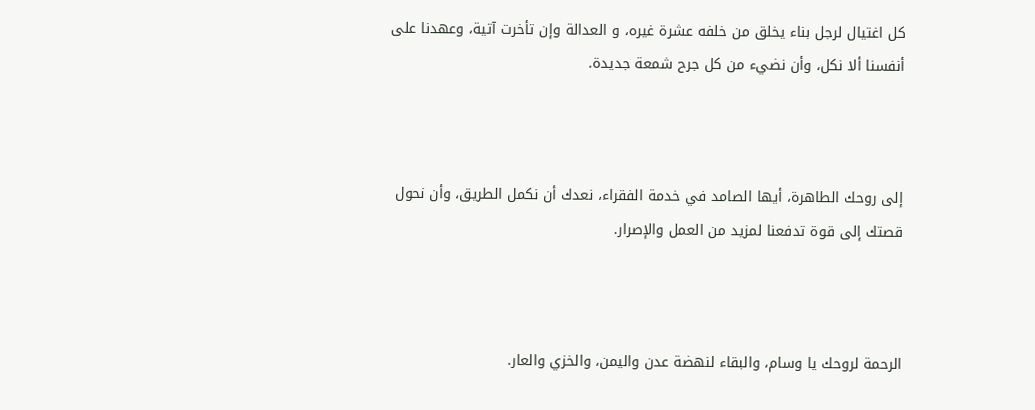كل اغتيال لرجل بناء يخلق من خلفه عشرة غيره، و العدالة وإن تأخرت آتية، وعهدنا على أنفسنا ألا نكل، وأن نضيء من كل جرح شمعة جديدة.



إلى روحك الطاهرة، أيها الصامد في خدمة الفقراء، نعدك أن نكمل الطريق، وأن نحول قصتك إلى قوة تدفعنا لمزيد من العمل والإصرار.



الرحمة لروحك يا وسام، والبقاء لنهضة عدن واليمن، والخزي والعار.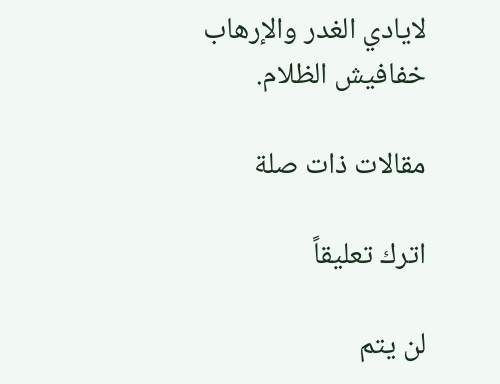لايادي الغدر والإرهاب خفافيش الظلام.

مقالات ذات صلة

اترك تعليقاً

لن يتم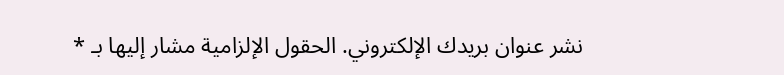نشر عنوان بريدك الإلكتروني. الحقول الإلزامية مشار إليها بـ *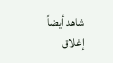شاهد أيضاً
إغلاق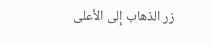زر الذهاب إلى الأعلى